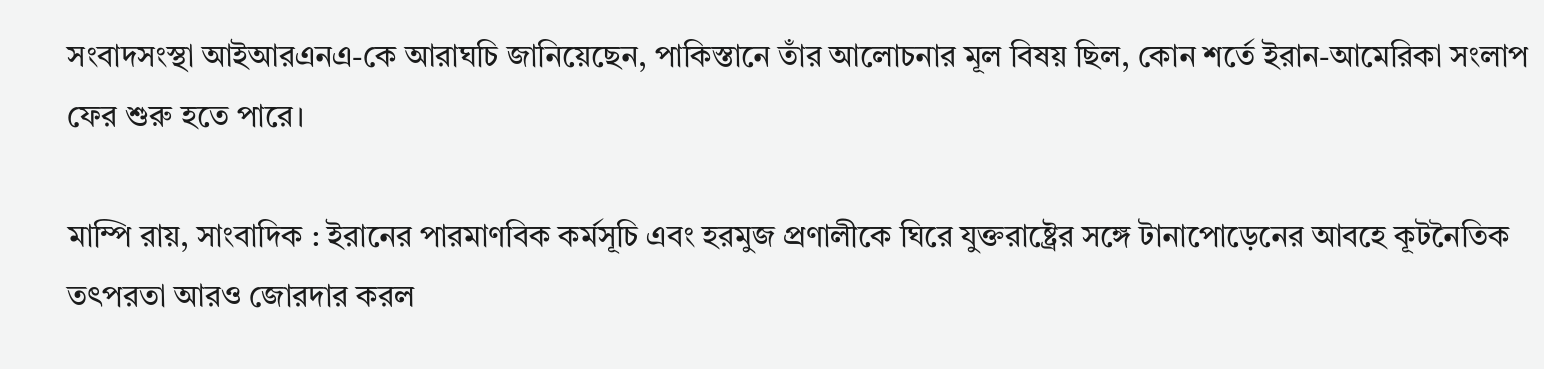সংবাদসংস্থা আইআরএনএ-কে আরাঘচি জানিয়েছেন, পাকিস্তানে তাঁর আলোচনার মূল বিষয় ছিল, কোন শর্তে ইরান-আমেরিকা সংলাপ ফের শুরু হতে পারে।

মাম্পি রায়, সাংবাদিক : ইরানের পারমাণবিক কর্মসূচি এবং হরমুজ প্রণালীকে ঘিরে যুক্তরাষ্ট্রের সঙ্গে টানাপোড়েনের আবহে কূটনৈতিক তৎপরতা আরও জোরদার করল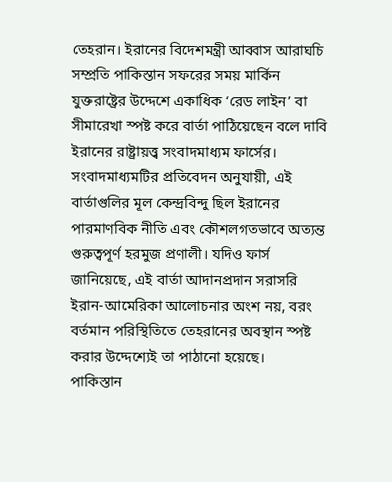তেহরান। ইরানের বিদেশমন্ত্রী আব্বাস আরাঘচি সম্প্রতি পাকিস্তান সফরের সময় মার্কিন যুক্তরাষ্ট্রের উদ্দেশে একাধিক ‘রেড লাইন’ বা সীমারেখা স্পষ্ট করে বার্তা পাঠিয়েছেন বলে দাবি ইরানের রাষ্ট্রায়ত্ত্ব সংবাদমাধ্যম ফার্সের।
সংবাদমাধ্যমটির প্রতিবেদন অনুযায়ী, এই বার্তাগুলির মূল কেন্দ্রবিন্দু ছিল ইরানের পারমাণবিক নীতি এবং কৌশলগতভাবে অত্যন্ত গুরুত্বপূর্ণ হরমুজ প্রণালী। যদিও ফার্স জানিয়েছে, এই বার্তা আদানপ্রদান সরাসরি ইরান-আমেরিকা আলোচনার অংশ নয়, বরং বর্তমান পরিস্থিতিতে তেহরানের অবস্থান স্পষ্ট করার উদ্দেশ্যেই তা পাঠানো হয়েছে।
পাকিস্তান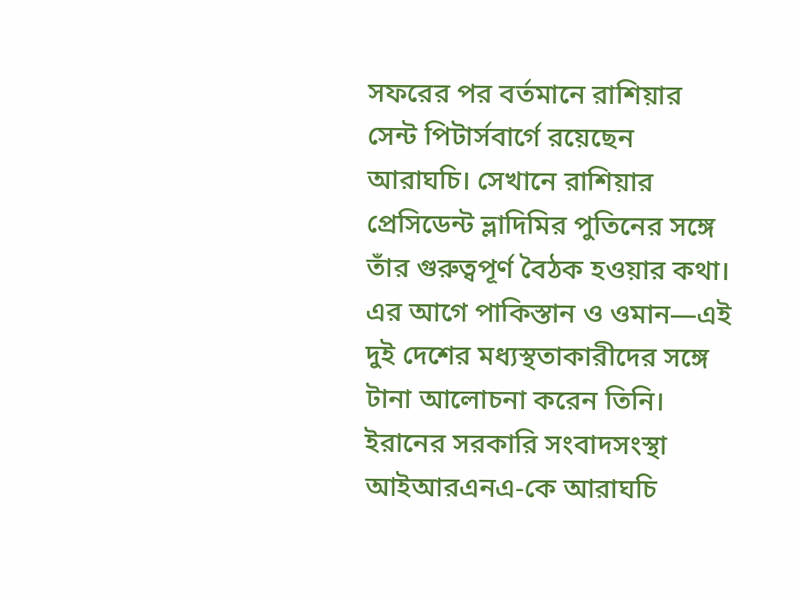সফরের পর বর্তমানে রাশিয়ার সেন্ট পিটার্সবার্গে রয়েছেন আরাঘচি। সেখানে রাশিয়ার প্রেসিডেন্ট ভ্লাদিমির পুতিনের সঙ্গে তাঁর গুরুত্বপূর্ণ বৈঠক হওয়ার কথা। এর আগে পাকিস্তান ও ওমান—এই দুই দেশের মধ্যস্থতাকারীদের সঙ্গে টানা আলোচনা করেন তিনি। ইরানের সরকারি সংবাদসংস্থা আইআরএনএ-কে আরাঘচি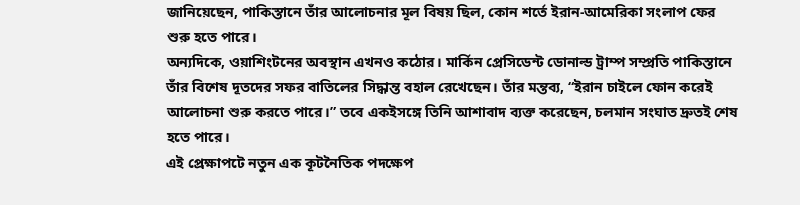জানিয়েছেন, পাকিস্তানে তাঁর আলোচনার মূল বিষয় ছিল, কোন শর্তে ইরান-আমেরিকা সংলাপ ফের শুরু হতে পারে।
অন্যদিকে, ওয়াশিংটনের অবস্থান এখনও কঠোর। মার্কিন প্রেসিডেন্ট ডোনাল্ড ট্রাম্প সম্প্রতি পাকিস্তানে তাঁর বিশেষ দূতদের সফর বাতিলের সিদ্ধান্ত বহাল রেখেছেন। তাঁর মন্তব্য, “ইরান চাইলে ফোন করেই আলোচনা শুরু করতে পারে।” তবে একইসঙ্গে তিনি আশাবাদ ব্যক্ত করেছেন, চলমান সংঘাত দ্রুতই শেষ হতে পারে।
এই প্রেক্ষাপটে নতুন এক কূটনৈতিক পদক্ষেপ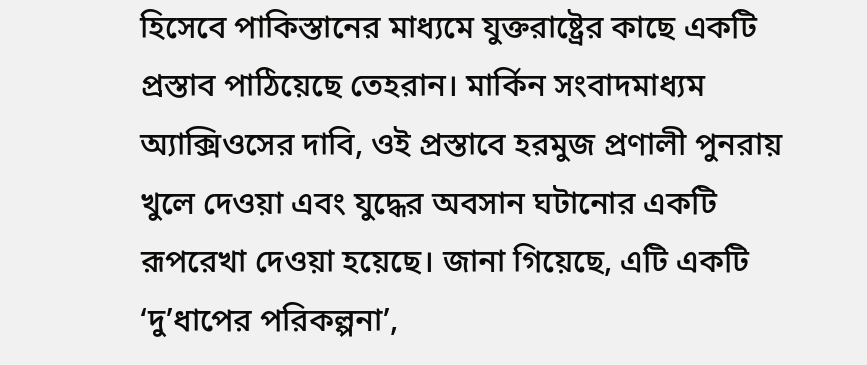হিসেবে পাকিস্তানের মাধ্যমে যুক্তরাষ্ট্রের কাছে একটি প্রস্তাব পাঠিয়েছে তেহরান। মার্কিন সংবাদমাধ্যম অ্যাক্সিওসের দাবি, ওই প্রস্তাবে হরমুজ প্রণালী পুনরায় খুলে দেওয়া এবং যুদ্ধের অবসান ঘটানোর একটি রূপরেখা দেওয়া হয়েছে। জানা গিয়েছে, এটি একটি ‘দু’ধাপের পরিকল্পনা’,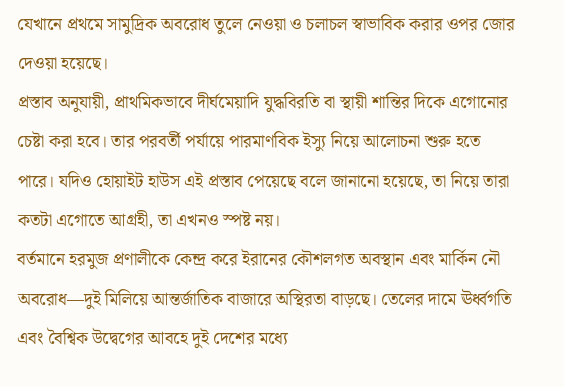যেখানে প্রথমে সামুদ্রিক অবরোধ তুলে নেওয়া ও চলাচল স্বাভাবিক করার ওপর জোর দেওয়া হয়েছে।
প্রস্তাব অনুযায়ী, প্রাথমিকভাবে দীর্ঘমেয়াদি যুদ্ধবিরতি বা স্থায়ী শান্তির দিকে এগোনোর চেষ্টা করা হবে। তার পরবর্তী পর্যায়ে পারমাণবিক ইস্যু নিয়ে আলোচনা শুরু হতে পারে। যদিও হোয়াইট হাউস এই প্রস্তাব পেয়েছে বলে জানানো হয়েছে, তা নিয়ে তারা কতটা এগোতে আগ্রহী, তা এখনও স্পষ্ট নয়।
বর্তমানে হরমুজ প্রণালীকে কেন্দ্র করে ইরানের কৌশলগত অবস্থান এবং মার্কিন নৌ অবরোধ—দুই মিলিয়ে আন্তর্জাতিক বাজারে অস্থিরতা বাড়ছে। তেলের দামে ঊর্ধ্বগতি এবং বৈশ্বিক উদ্বেগের আবহে দুই দেশের মধ্যে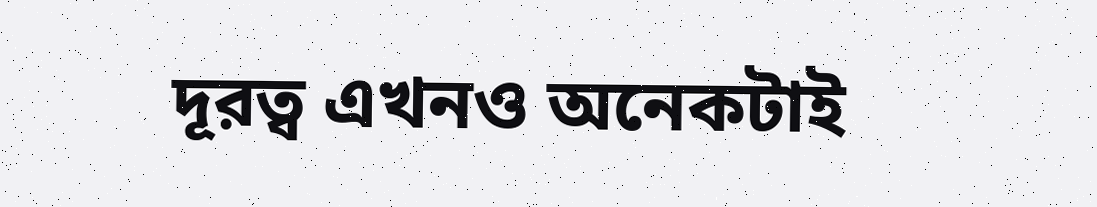দূরত্ব এখনও অনেকটাই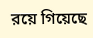রয়ে গিয়েছে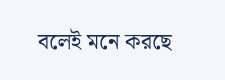বলেই মনে করছে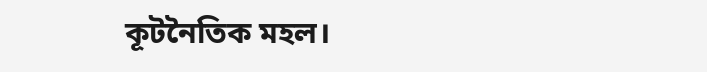কূটনৈতিক মহল।